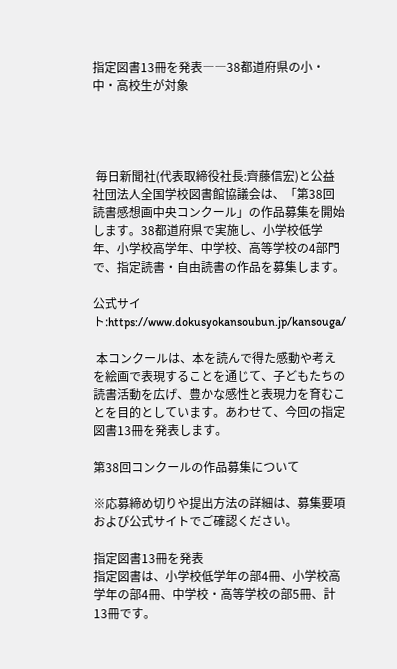指定図書13冊を発表――38都道府県の小・中・高校生が対象




 毎日新聞社(代表取締役社長:齊藤信宏)と公益社団法人全国学校図書館協議会は、「第38回読書感想画中央コンクール」の作品募集を開始します。38都道府県で実施し、小学校低学年、小学校高学年、中学校、高等学校の4部門で、指定読書・自由読書の作品を募集します。

公式サイト:https://www.dokusyokansoubun.jp/kansouga/

 本コンクールは、本を読んで得た感動や考えを絵画で表現することを通じて、子どもたちの読書活動を広げ、豊かな感性と表現力を育むことを目的としています。あわせて、今回の指定図書13冊を発表します。

第38回コンクールの作品募集について

※応募締め切りや提出方法の詳細は、募集要項および公式サイトでご確認ください。

指定図書13冊を発表
指定図書は、小学校低学年の部4冊、小学校高学年の部4冊、中学校・高等学校の部5冊、計13冊です。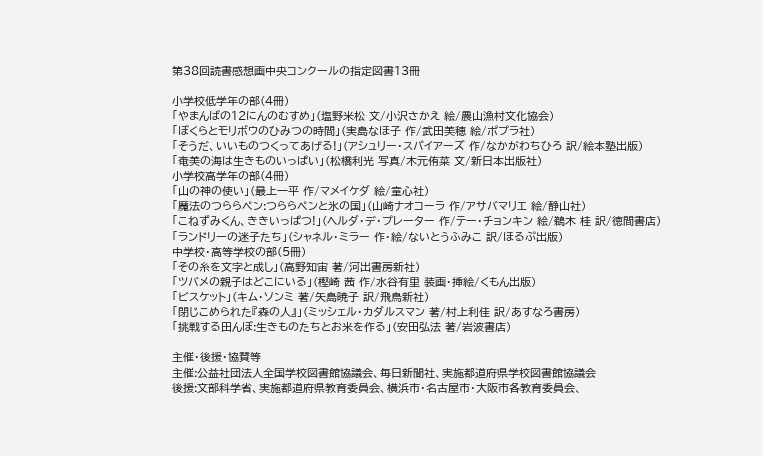第38回読書感想画中央コンクールの指定図書13冊

小学校低学年の部(4冊)
「やまんばの12にんのむすめ」(塩野米松 文/小沢さかえ 絵/農山漁村文化協会)
「ぼくらとモリボウのひみつの時間」(実島なほ子 作/武田美穂 絵/ポプラ社)
「そうだ、いいものつくってあげる!」(アシュリー・スパイアーズ 作/なかがわちひろ 訳/絵本塾出版)
「奄美の海は生きものいっぱい」(松橋利光 写真/木元侑菜 文/新日本出版社)
小学校高学年の部(4冊)
「山の神の使い」(最上一平 作/マメイケダ 絵/童心社)
「魔法のつららペン:つららペンと氷の国」(山崎ナオコーラ 作/アサバマリエ 絵/静山社)
「こねずみくん、ききいっぱつ!」(ヘルダ・デ・プレーター 作/テー・チョンキン 絵/鵜木 桂 訳/徳間書店)
「ランドリーの迷子たち」(シャネル・ミラー 作・絵/ないとうふみこ 訳/ほるぷ出版)
中学校・高等学校の部(5冊)
「その糸を文字と成し」(高野知宙 著/河出書房新社)
「ツバメの親子はどこにいる」(樫崎 茜 作/水谷有里 装画・挿絵/くもん出版)
「ビスケット」(キム・ソンミ 著/矢島暁子 訳/飛鳥新社)
「閉じこめられた『森の人』」(ミッシェル・カダルスマン 著/村上利佳 訳/あすなろ書房)
「挑戦する田んぼ:生きものたちとお米を作る」(安田弘法 著/岩波書店)

主催・後援・協賛等
主催:公益社団法人全国学校図書館協議会、毎日新聞社、実施都道府県学校図書館協議会
後援:文部科学省、実施都道府県教育委員会、横浜市・名古屋市・大阪市各教育委員会、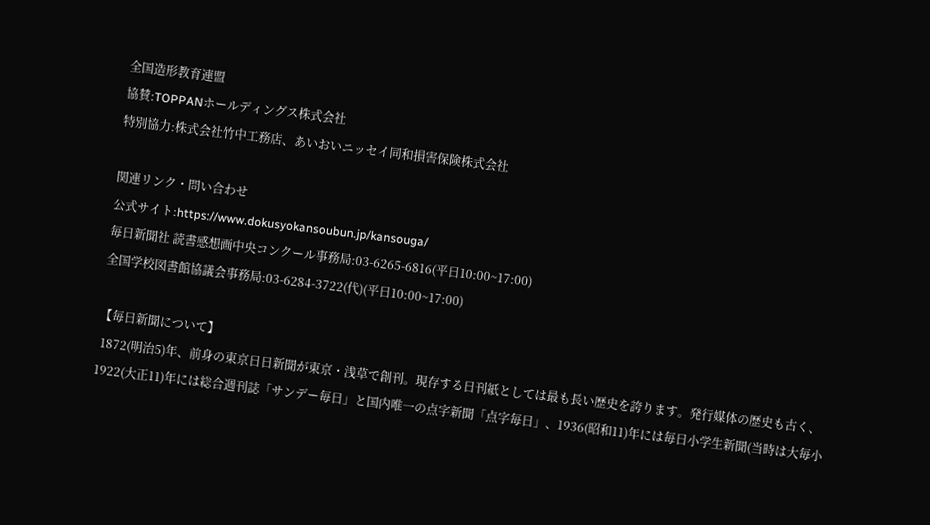全国造形教育連盟
協賛:TOPPANホールディングス株式会社
特別協力:株式会社竹中工務店、あいおいニッセイ同和損害保険株式会社

関連リンク・問い合わせ
公式サイト:https://www.dokusyokansoubun.jp/kansouga/
毎日新聞社 読書感想画中央コンクール事務局:03-6265-6816(平日10:00~17:00)
全国学校図書館協議会事務局:03-6284-3722(代)(平日10:00~17:00)

【毎日新聞について】
 1872(明治5)年、前身の東京日日新聞が東京・浅草で創刊。現存する日刊紙としては最も長い歴史を誇ります。発行媒体の歴史も古く、1922(大正11)年には総合週刊誌「サンデー毎日」と国内唯一の点字新聞「点字毎日」、1936(昭和11)年には毎日小学生新聞(当時は大毎小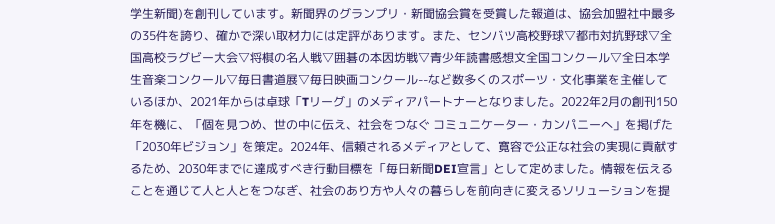学生新聞)を創刊しています。新聞界のグランプリ・新聞協会賞を受賞した報道は、協会加盟社中最多の35件を誇り、確かで深い取材力には定評があります。また、センバツ高校野球▽都市対抗野球▽全国高校ラグビー大会▽将棋の名人戦▽囲碁の本因坊戦▽青少年読書感想文全国コンクール▽全日本学生音楽コンクール▽毎日書道展▽毎日映画コンクール--など数多くのスポーツ・文化事業を主催しているほか、2021年からは卓球「Tリーグ」のメディアパートナーとなりました。2022年2月の創刊150年を機に、「個を見つめ、世の中に伝え、社会をつなぐ コミュニケーター・カンパニーへ」を掲げた「2030年ビジョン」を策定。2024年、信頼されるメディアとして、寛容で公正な社会の実現に貢献するため、2030年までに達成すべき行動目標を「毎日新聞DEI宣言」として定めました。情報を伝えることを通じて人と人とをつなぎ、社会のあり方や人々の暮らしを前向きに変えるソリューションを提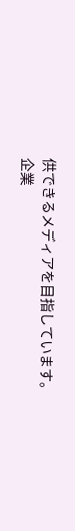供できるメディアを目指しています。
企業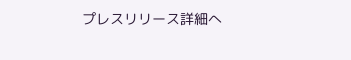プレスリリース詳細へ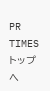PR TIMESトップへ